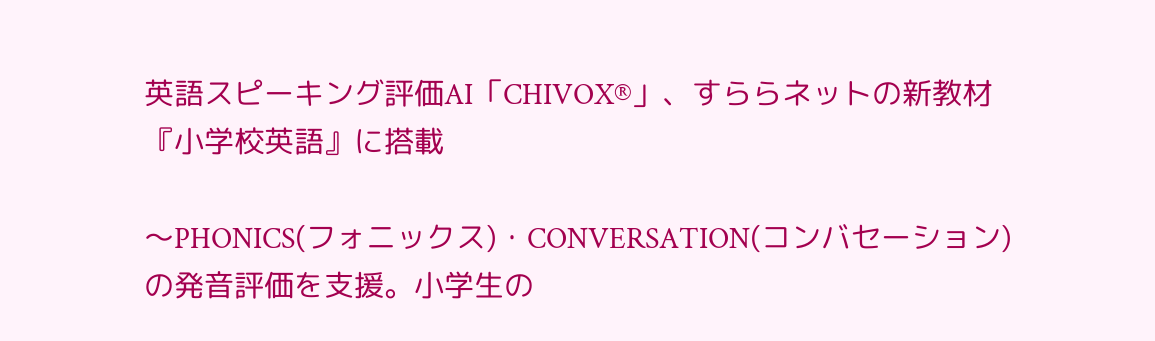英語スピーキング評価AI「CHIVOX®」、すららネットの新教材『小学校英語』に搭載

〜PHONICS(フォニックス)・CONVERSATION(コンバセーション)の発音評価を支援。小学生の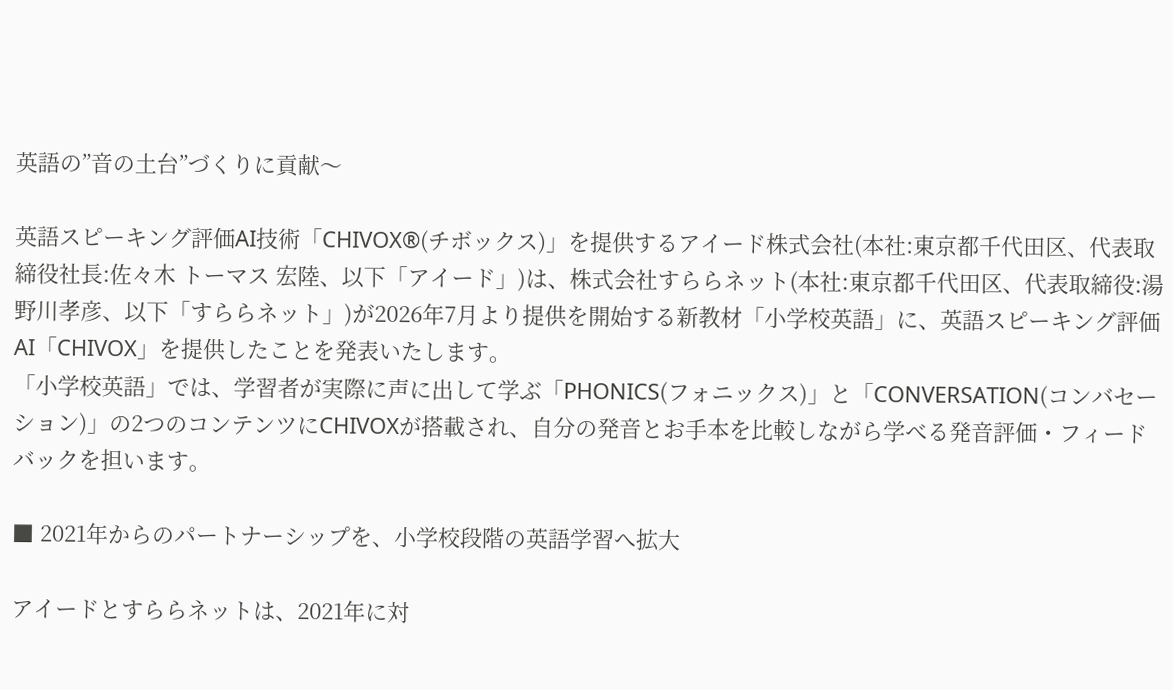英語の”音の土台”づくりに貢献〜

英語スピーキング評価AI技術「CHIVOX®(チボックス)」を提供するアイード株式会社(本社:東京都千代田区、代表取締役社長:佐々木 トーマス 宏陸、以下「アイード」)は、株式会社すららネット(本社:東京都千代田区、代表取締役:湯野川孝彦、以下「すららネット」)が2026年7月より提供を開始する新教材「小学校英語」に、英語スピーキング評価AI「CHIVOX」を提供したことを発表いたします。
「小学校英語」では、学習者が実際に声に出して学ぶ「PHONICS(フォニックス)」と「CONVERSATION(コンバセーション)」の2つのコンテンツにCHIVOXが搭載され、自分の発音とお手本を比較しながら学べる発音評価・フィードバックを担います。

■ 2021年からのパートナーシップを、小学校段階の英語学習へ拡大

アイードとすららネットは、2021年に対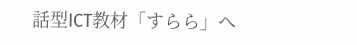話型ICT教材「すらら」へ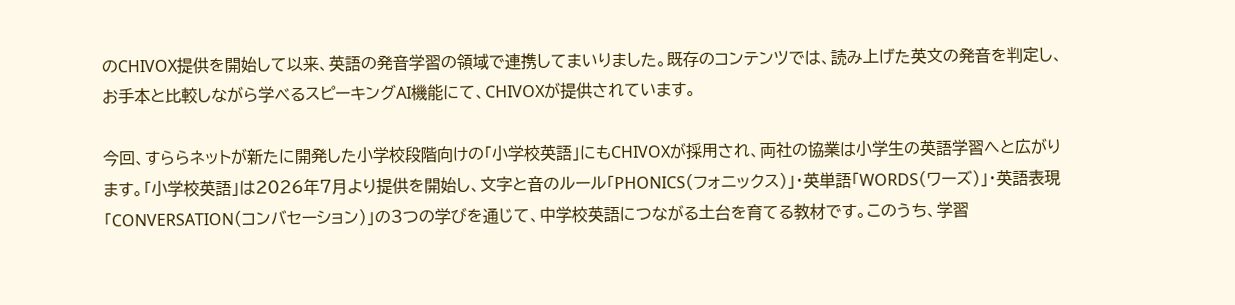のCHIVOX提供を開始して以来、英語の発音学習の領域で連携してまいりました。既存のコンテンツでは、読み上げた英文の発音を判定し、お手本と比較しながら学べるスピーキングAI機能にて、CHIVOXが提供されています。

今回、すららネットが新たに開発した小学校段階向けの「小学校英語」にもCHIVOXが採用され、両社の協業は小学生の英語学習へと広がります。「小学校英語」は2026年7月より提供を開始し、文字と音のルール「PHONICS(フォニックス)」・英単語「WORDS(ワーズ)」・英語表現「CONVERSATION(コンバセーション)」の3つの学びを通じて、中学校英語につながる土台を育てる教材です。このうち、学習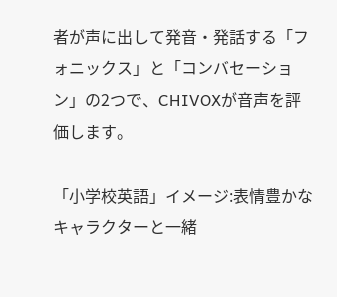者が声に出して発音・発話する「フォニックス」と「コンバセーション」の2つで、CHIVOXが音声を評価します。

「小学校英語」イメージ:表情豊かなキャラクターと一緒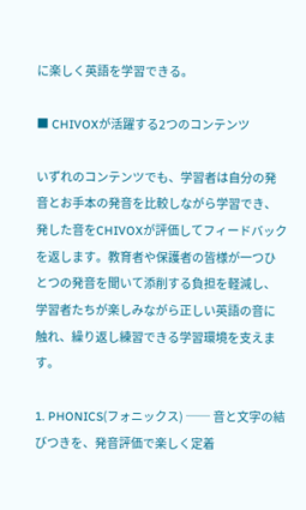に楽しく英語を学習できる。

■ CHIVOXが活躍する2つのコンテンツ

いずれのコンテンツでも、学習者は自分の発音とお手本の発音を比較しながら学習でき、発した音をCHIVOXが評価してフィードバックを返します。教育者や保護者の皆様が一つひとつの発音を聞いて添削する負担を軽減し、学習者たちが楽しみながら正しい英語の音に触れ、繰り返し練習できる学習環境を支えます。

1. PHONICS(フォニックス) ── 音と文字の結びつきを、発音評価で楽しく定着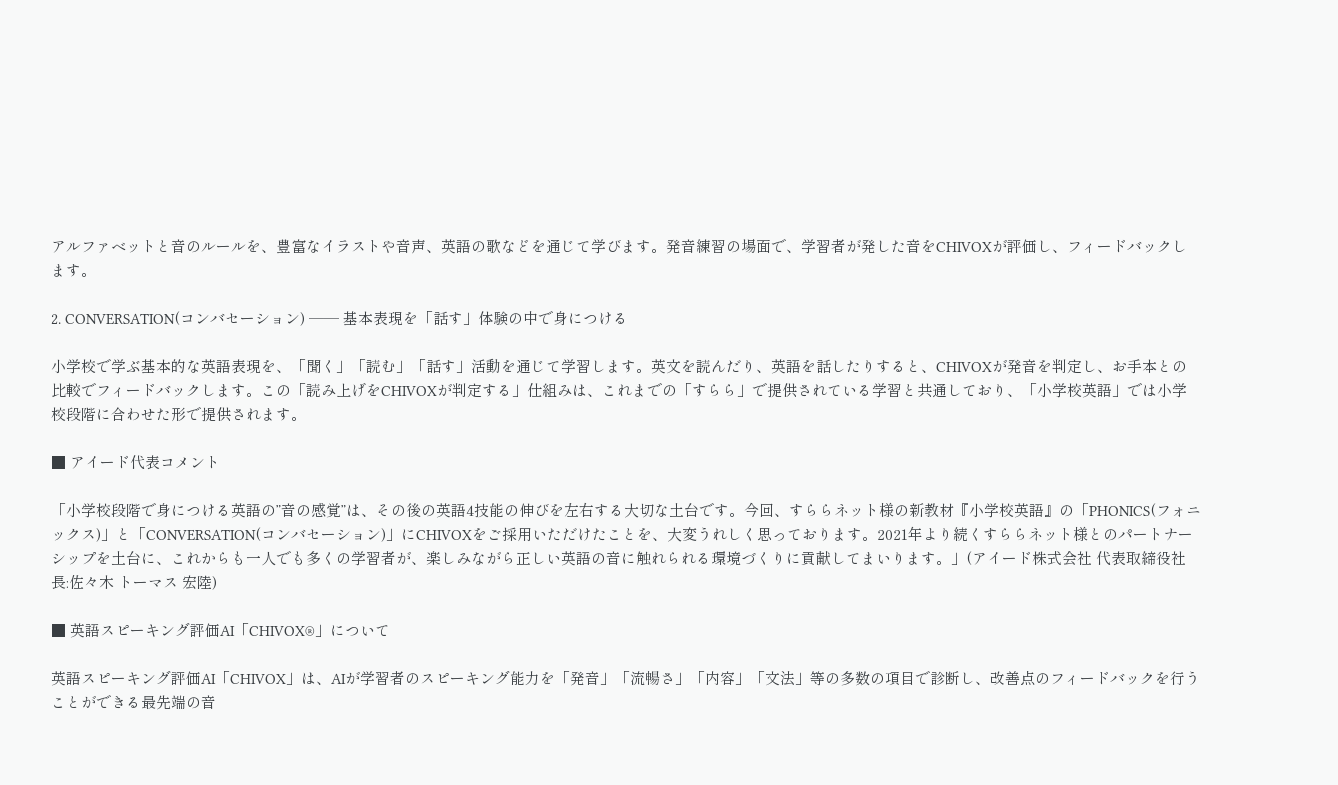アルファベットと音のルールを、豊富なイラストや音声、英語の歌などを通じて学びます。発音練習の場面で、学習者が発した音をCHIVOXが評価し、フィードバックします。

2. CONVERSATION(コンバセーション) ── 基本表現を「話す」体験の中で身につける

小学校で学ぶ基本的な英語表現を、「聞く」「読む」「話す」活動を通じて学習します。英文を読んだり、英語を話したりすると、CHIVOXが発音を判定し、お手本との比較でフィードバックします。この「読み上げをCHIVOXが判定する」仕組みは、これまでの「すらら」で提供されている学習と共通しており、「小学校英語」では小学校段階に合わせた形で提供されます。

■ アイード代表コメント

「小学校段階で身につける英語の”音の感覚”は、その後の英語4技能の伸びを左右する大切な土台です。今回、すららネット様の新教材『小学校英語』の「PHONICS(フォニックス)」と「CONVERSATION(コンバセーション)」にCHIVOXをご採用いただけたことを、大変うれしく思っております。2021年より続くすららネット様とのパートナーシップを土台に、これからも一人でも多くの学習者が、楽しみながら正しい英語の音に触れられる環境づくりに貢献してまいります。」(アイード株式会社 代表取締役社長:佐々木 トーマス 宏陸)

■ 英語スピーキング評価AI「CHIVOX®」について

英語スピーキング評価AI「CHIVOX」は、AIが学習者のスピーキング能力を「発音」「流暢さ」「内容」「文法」等の多数の項目で診断し、改善点のフィードバックを行うことができる最先端の音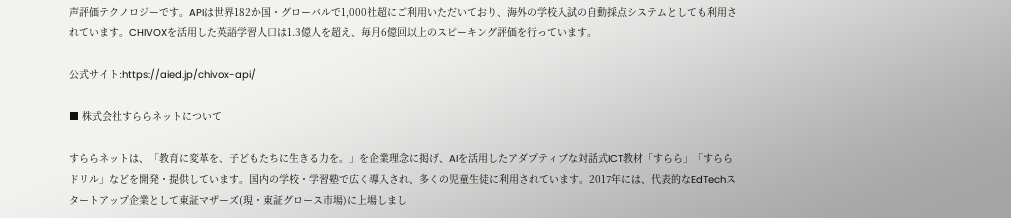声評価テクノロジーです。APIは世界182か国・グローバルで1,000社超にご利用いただいており、海外の学校入試の自動採点システムとしても利用されています。CHIVOXを活用した英語学習人口は1.3億人を超え、毎月6億回以上のスピーキング評価を行っています。

公式サイト:https://aied.jp/chivox-api/

■ 株式会社すららネットについて

すららネットは、「教育に変革を、子どもたちに生きる力を。」を企業理念に掲げ、AIを活用したアダプティブな対話式ICT教材「すらら」「すららドリル」などを開発・提供しています。国内の学校・学習塾で広く導入され、多くの児童生徒に利用されています。2017年には、代表的なEdTechスタートアップ企業として東証マザーズ(現・東証グロース市場)に上場しまし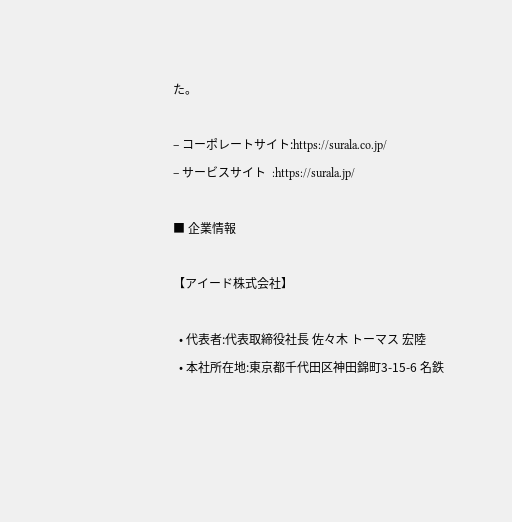た。

– コーポレートサイト:https://surala.co.jp/
– サービスサイト  :https://surala.jp/

■ 企業情報

【アイード株式会社】

  • 代表者:代表取締役社長 佐々木 トーマス 宏陸
  • 本社所在地:東京都千代田区神田錦町3-15-6 名鉄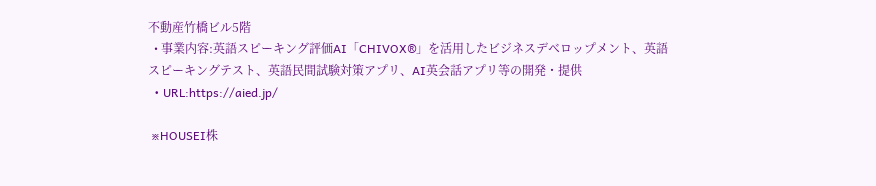不動産竹橋ビル5階
  • 事業内容:英語スピーキング評価AI「CHIVOX®」を活用したビジネスデベロップメント、英語スピーキングテスト、英語民間試験対策アプリ、AI英会話アプリ等の開発・提供
  • URL:https://aied.jp/

 ※HOUSEI株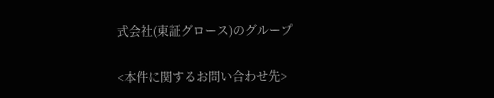式会社(東証グロース)のグループ

<本件に関するお問い合わせ先>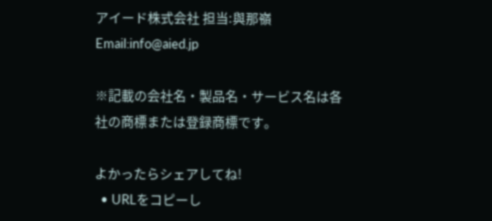アイード株式会社 担当:與那嶺
Email:info@aied.jp

※記載の会社名・製品名・サービス名は各社の商標または登録商標です。

よかったらシェアしてね!
  • URLをコピーし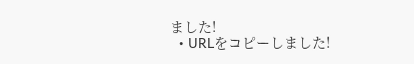ました!
  • URLをコピーしました!